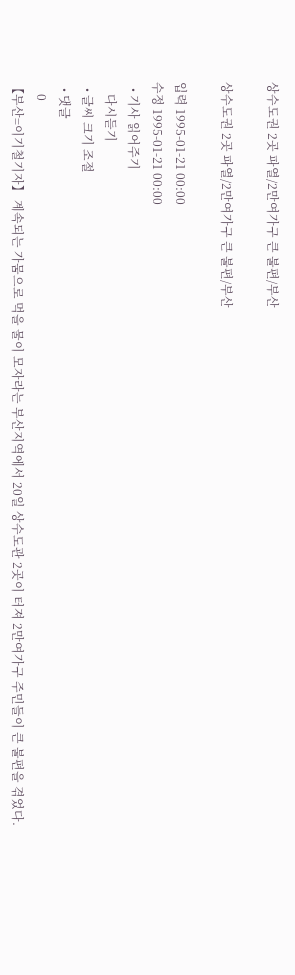상수도권 2곳 파열/2만여가구 큰 불편/부산

상수도권 2곳 파열/2만여가구 큰 불편/부산

입력 1995-01-21 00:00
수정 1995-01-21 00:00
  • 기사 읽어주기
    다시듣기
  • 글씨 크기 조절
  • 댓글
    0
【부산=이기철기자】 계속되는 가뭄으로 먹을 물이 모자라는 부산지역에서 20일 상수도관 2곳이 터져 2만여가구 주민들이 큰 불편을 겪었다.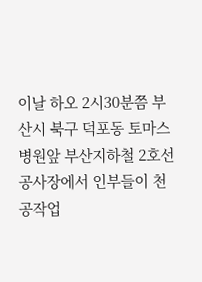이날 하오 2시30분쯤 부산시 북구 덕포동 토마스병원앞 부산지하철 2호선 공사장에서 인부들이 천공작업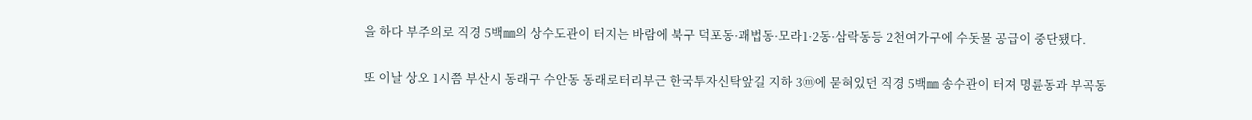을 하다 부주의로 직경 5백㎜의 상수도관이 터지는 바람에 북구 덕포동·괘법동·모라1·2동·삼락동등 2천여가구에 수돗물 공급이 중단됐다.

또 이날 상오 1시쯤 부산시 동래구 수안동 동래로터리부근 한국투자신탁앞길 지하 3ⓜ에 묻혀있던 직경 5백㎜ 송수관이 터져 명륜동과 부곡동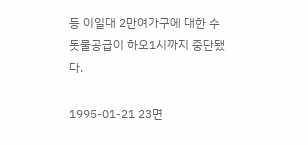등 이일대 2만여가구에 대한 수돗물공급이 하오1시까지 중단됐다.

1995-01-21 23면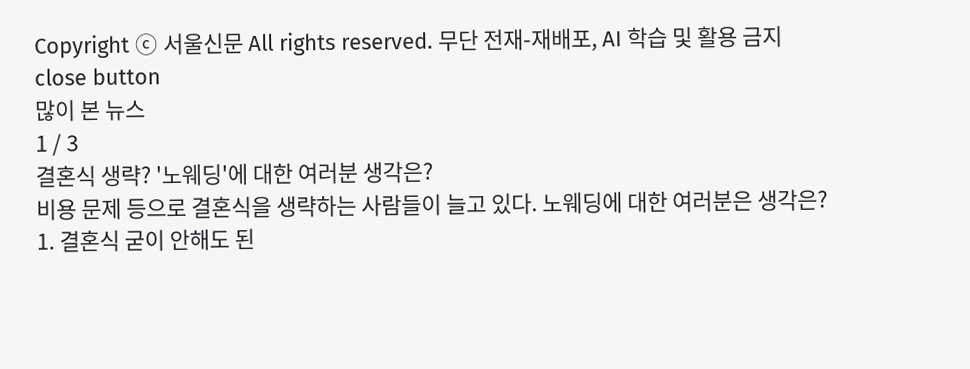Copyright ⓒ 서울신문 All rights reserved. 무단 전재-재배포, AI 학습 및 활용 금지
close button
많이 본 뉴스
1 / 3
결혼식 생략? '노웨딩'에 대한 여러분 생각은?
비용 문제 등으로 결혼식을 생략하는 사람들이 늘고 있다. 노웨딩에 대한 여러분은 생각은?
1. 결혼식 굳이 안해도 된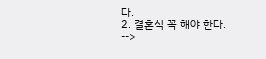다.
2. 결혼식 꼭 해야 한다.
-->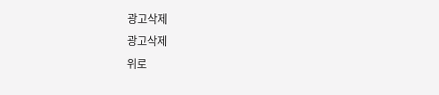광고삭제
광고삭제
위로